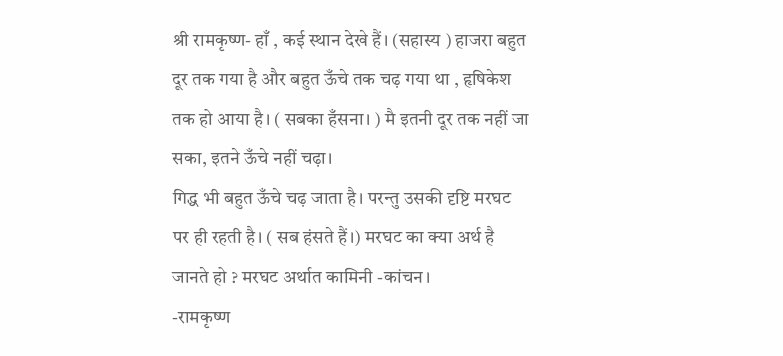श्री रामकृष्ण- हाँ , कई स्थान देखे हैं। (सहास्य ) हाजरा बहुत दूर तक गया है और बहुत ऊँचे तक चढ़ गया था , हृषिकेश तक हो आया है। ( सबका हँसना। ) मै इतनी दूर तक नहीं जा सका, इतने ऊँचे नहीं चढ़ा।
गिद्ध भी बहुत ऊँचे चढ़ जाता है। परन्तु उसकी दृष्टि मरघट पर ही रहती है। ( सब हंसते हैं।) मरघट का क्या अर्थ है जानते हो ? मरघट अर्थात कामिनी -कांचन।
-रामकृष्ण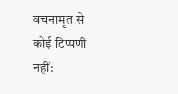वचनामृत से
कोई टिप्पणी नहीं: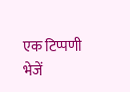एक टिप्पणी भेजें